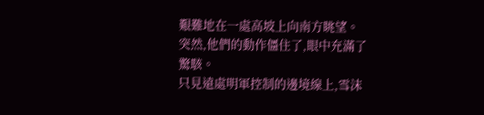艱難地在一處高坡上向南方眺望。
突然,他們的動作僵住了,眼中充滿了驚駭。
只見遠處明軍控制的邊境線上,雪沫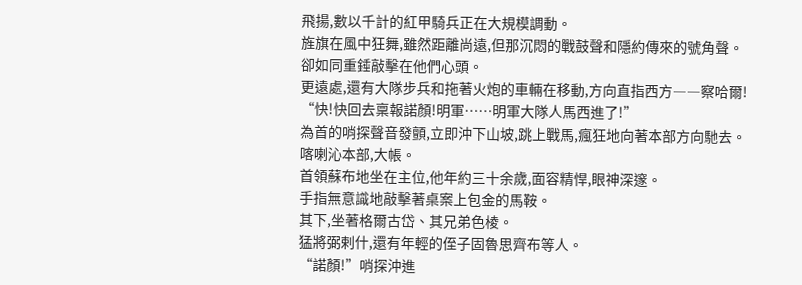飛揚,數以千計的紅甲騎兵正在大規模調動。
旌旗在風中狂舞,雖然距離尚遠,但那沉悶的戰鼓聲和隱約傳來的號角聲。
卻如同重錘敲擊在他們心頭。
更遠處,還有大隊步兵和拖著火炮的車輛在移動,方向直指西方――察哈爾!
“快!快回去稟報諾顏!明軍……明軍大隊人馬西進了!”
為首的哨探聲音發顫,立即沖下山坡,跳上戰馬,瘋狂地向著本部方向馳去。
喀喇沁本部,大帳。
首領蘇布地坐在主位,他年約三十余歲,面容精悍,眼神深邃。
手指無意識地敲擊著桌案上包金的馬鞍。
其下,坐著格爾古岱、其兄弟色棱。
猛將弼剌什,還有年輕的侄子固魯思齊布等人。
“諾顏!”哨探沖進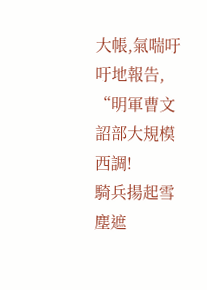大帳,氣喘吁吁地報告,
“明軍曹文詔部大規模西調!
騎兵揚起雪塵遮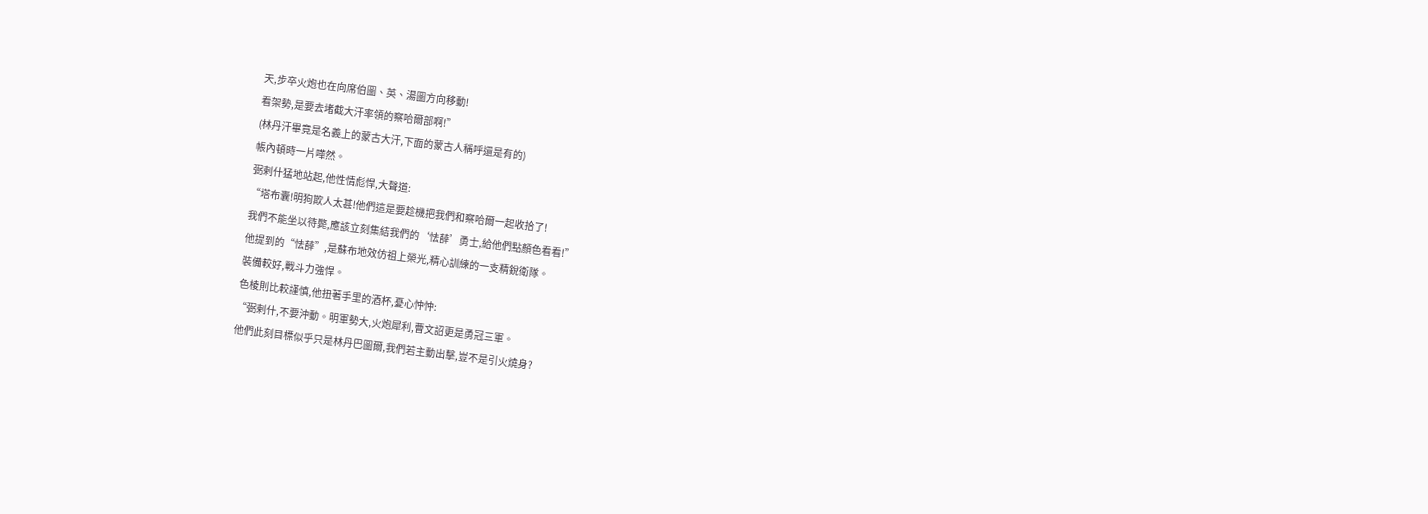天,步卒火炮也在向席伯圖、英、湯圖方向移動!
看架勢,是要去堵截大汗率領的察哈爾部啊!”
(林丹汗畢竟是名義上的蒙古大汗,下面的蒙古人稱呼還是有的)
帳內頓時一片嘩然。
弼剌什猛地站起,他性情彪悍,大聲道:
“塔布囊!明狗欺人太甚!他們這是要趁機把我們和察哈爾一起收拾了!
我們不能坐以待斃,應該立刻集結我們的‘怯薛’勇士,給他們點顏色看看!”
他提到的“怯薛”,是蘇布地效仿祖上榮光,精心訓練的一支精銳衛隊。
裝備較好,戰斗力強悍。
色棱則比較謹慎,他扭著手里的酒杯,憂心忡忡:
“弼剌什,不要沖動。明軍勢大,火炮犀利,曹文詔更是勇冠三軍。
他們此刻目標似乎只是林丹巴圖爾,我們若主動出擊,豈不是引火燒身?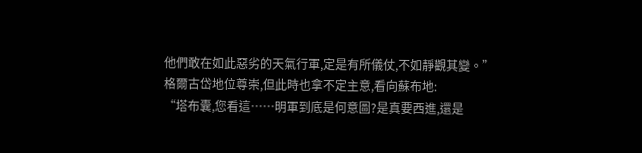他們敢在如此惡劣的天氣行軍,定是有所儀仗,不如靜觀其變。”
格爾古岱地位尊崇,但此時也拿不定主意,看向蘇布地:
“塔布囊,您看這……明軍到底是何意圖?是真要西進,還是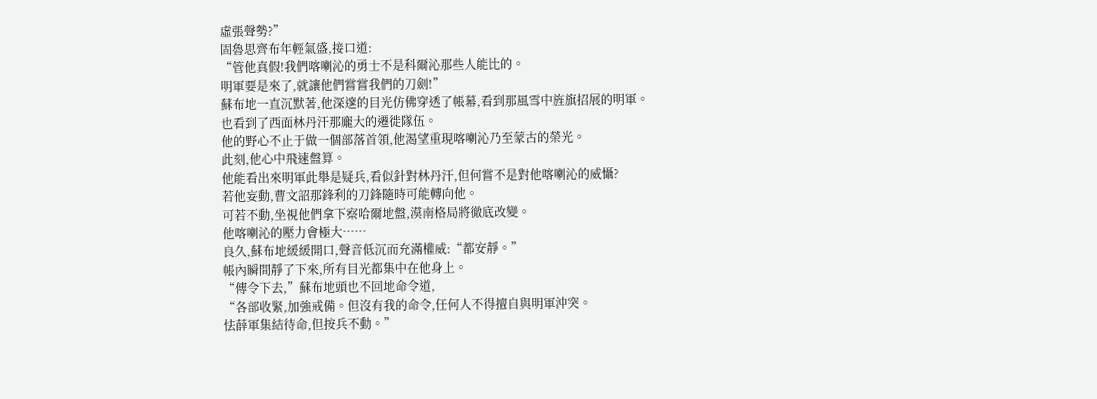虛張聲勢?”
固魯思齊布年輕氣盛,接口道:
“管他真假!我們喀喇沁的勇士不是科爾沁那些人能比的。
明軍要是來了,就讓他們嘗嘗我們的刀劍!”
蘇布地一直沉默著,他深邃的目光仿佛穿透了帳幕,看到那風雪中旌旗招展的明軍。
也看到了西面林丹汗那龐大的遷徙隊伍。
他的野心不止于做一個部落首領,他渴望重現喀喇沁乃至蒙古的榮光。
此刻,他心中飛速盤算。
他能看出來明軍此舉是疑兵,看似針對林丹汗,但何嘗不是對他喀喇沁的威懾?
若他妄動,曹文詔那鋒利的刀鋒隨時可能轉向他。
可若不動,坐視他們拿下察哈爾地盤,漠南格局將徹底改變。
他喀喇沁的壓力會極大……
良久,蘇布地緩緩開口,聲音低沉而充滿權威:“都安靜。”
帳內瞬間靜了下來,所有目光都集中在他身上。
“傳令下去,”蘇布地頭也不回地命令道,
“各部收緊,加強戒備。但沒有我的命令,任何人不得擅自與明軍沖突。
怯薛軍集結待命,但按兵不動。”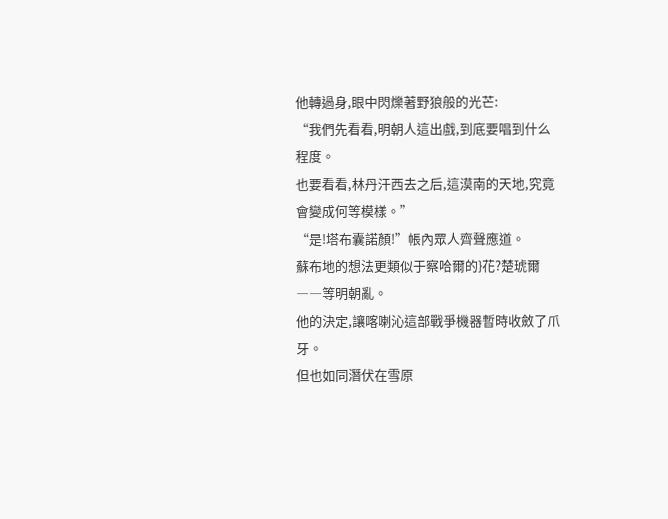他轉過身,眼中閃爍著野狼般的光芒:
“我們先看看,明朝人這出戲,到底要唱到什么程度。
也要看看,林丹汗西去之后,這漠南的天地,究竟會變成何等模樣。”
“是!塔布囊諾顏!”帳內眾人齊聲應道。
蘇布地的想法更類似于察哈爾的}花?楚琥爾――等明朝亂。
他的決定,讓喀喇沁這部戰爭機器暫時收斂了爪牙。
但也如同潛伏在雪原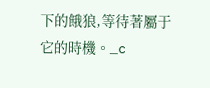下的餓狼,等待著屬于它的時機。_c